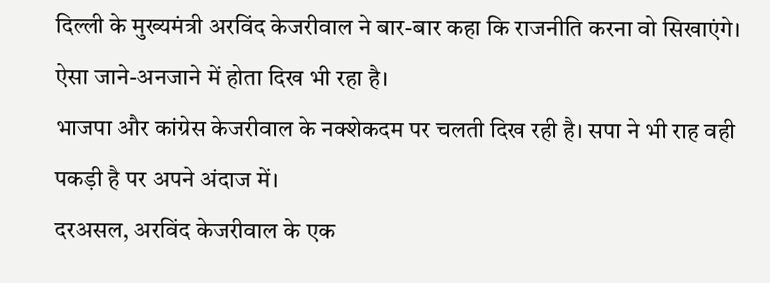दिल्ली के मुख्यमंत्री अरविंद केजरीवाल ने बार-बार कहा कि राजनीति करना वो सिखाएंगे। ऐसा जाने-अनजाने में होता दिख भी रहा है।
भाजपा और कांग्रेस केजरीवाल के नक्शेकदम पर चलती दिख रही है। सपा ने भी राह वही पकड़ी है पर अपने अंदाज में।
दरअसल, अरविंद केजरीवाल के एक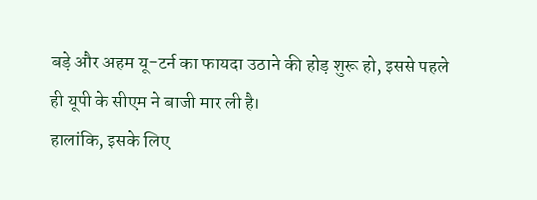बड़े और अहम यू-टर्न का फायदा उठाने की होड़ शुरू हो, इससे पहले ही यूपी के सीएम ने बाजी मार ली है।
हालांकि, इसके लिए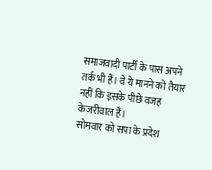समाजवादी पार्टी के पास अपने तर्क भी हैं। वे ये मानने को तैयार नहीं कि इसके पीछे वजह केजरीवाल हैं।
सोमवार को सपा के प्रदेश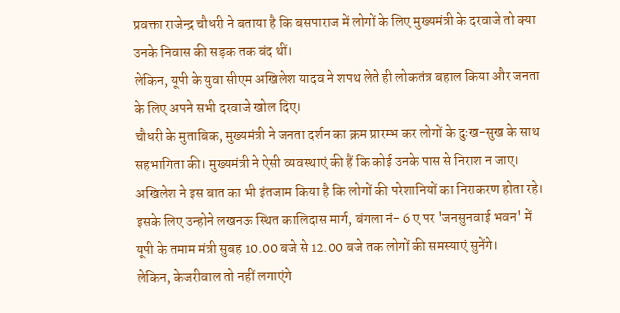प्रवक्ता राजेन्द्र चौधरी ने बताया है कि बसपाराज में लोगों के लिए मुख्यमंत्री के दरवाजे तो क्या उनके निवास की सड़क तक बंद थीं।
लेकिन, यूपी के युवा सीएम अखिलेश यादव ने शपथ लेते ही लोकतंत्र बहाल किया और जनता के लिए अपने सभी दरवाजे खोल दिए।
चौधरी के मुताबिक, मुख्यमंत्री ने जनता दर्शन का क्रम प्रारम्भ कर लोगों के दुःख-सुख के साथ सहभागिता की। मुख्यमंत्री ने ऐसी व्यवस्थाएं की हैं कि कोई उनके पास से निराश न जाए।
अखिलेश ने इस बात का भी इंतजाम किया है कि लोगों की परेशानियों का निराकरण होता रहे।
इसके लिए उन्होने लखनऊ स्थित कालिदास मार्ग, बंगला नं- 6 ए पर 'जनसुनवाई भवन' में यूपी के तमाम मंत्री सुबह 10.00 बजे से 12.00 बजे तक लोगों की समस्याएं सुनेंगे।
लेकिन, केजरीवाल तो नहीं लगाएंगे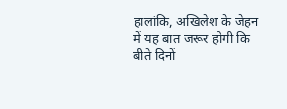हालांकि, अखिलेश के जेहन में यह बात जरूर होगी कि बीते दिनों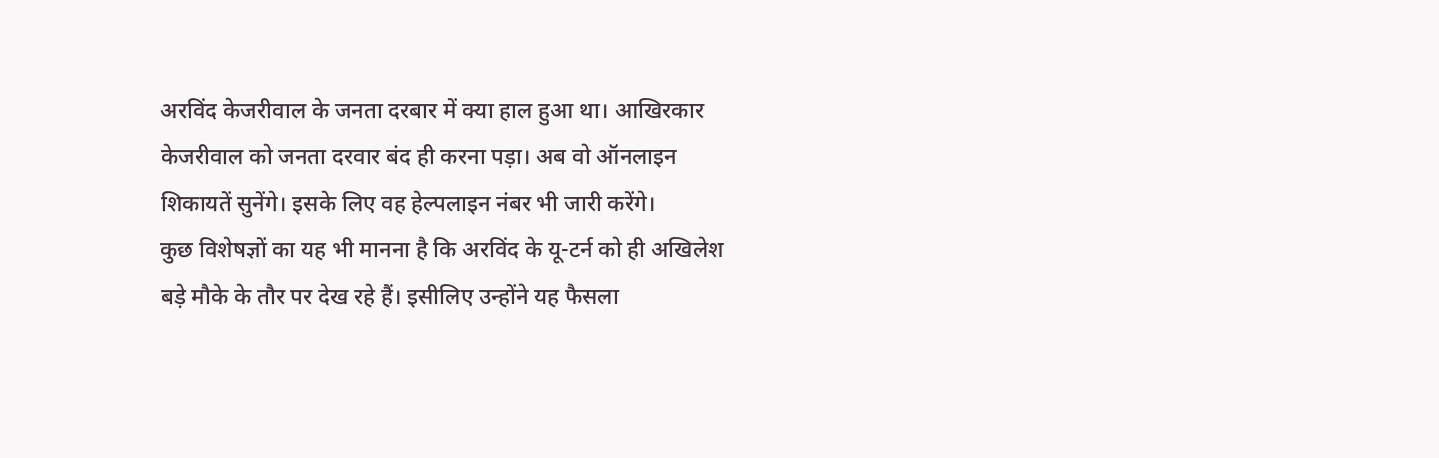अरविंद केजरीवाल के जनता दरबार में क्या हाल हुआ था। आखिरकार केजरीवाल को जनता दरवार बंद ही करना पड़ा। अब वो ऑनलाइन शिकायतें सुनेंगे। इसके लिए वह हेल्पलाइन नंबर भी जारी करेंगे।
कुछ विशेषज्ञों का यह भी मानना है कि अरविंद के यू-टर्न को ही अखिलेश बड़े मौके के तौर पर देख रहे हैं। इसीलिए उन्होंने यह फैसला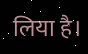लिया है।